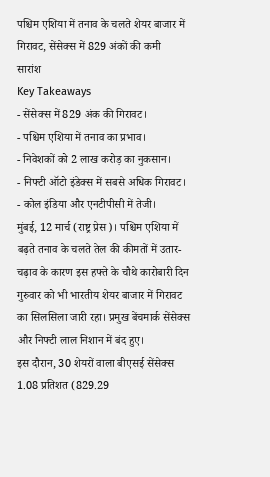पश्चिम एशिया में तनाव के चलते शेयर बाजार में गिरावट, सेंसेक्स में 829 अंकों की कमी
सारांश
Key Takeaways
- सेंसेक्स में 829 अंक की गिरावट।
- पश्चिम एशिया में तनाव का प्रभाव।
- निवेशकों को 2 लाख करोड़ का नुकसान।
- निफ्टी ऑटो इंडेक्स में सबसे अधिक गिरावट।
- कोल इंडिया और एनटीपीसी में तेजी।
मुंबई, 12 मार्च (राष्ट्र प्रेस)। पश्चिम एशिया में बढ़ते तनाव के चलते तेल की कीमतों में उतार-चढ़ाव के कारण इस हफ्ते के चौथे कारोबारी दिन गुरुवार को भी भारतीय शेयर बाजार में गिरावट का सिलसिला जारी रहा। प्रमुख बेंचमार्क सेंसेक्स और निफ्टी लाल निशान में बंद हुए।
इस दौरान, 30 शेयरों वाला बीएसई सेंसेक्स 1.08 प्रतिशत (829.29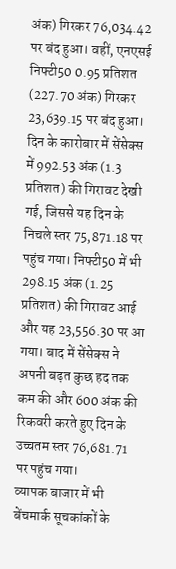अंक) गिरकर 76,034.42 पर बंद हुआ। वहीं, एनएसई निफ्टी50 0.95 प्रतिशत (227.70 अंक) गिरकर 23,639.15 पर बंद हुआ।
दिन के कारोबार में सेंसेक्स में 992.53 अंक (1.3 प्रतिशत) की गिरावट देखी गई, जिससे यह दिन के निचले स्तर 75,871.18 पर पहुंच गया। निफ्टी50 में भी 298.15 अंक (1.25 प्रतिशत) की गिरावट आई और यह 23,556.30 पर आ गया। बाद में सेंसेक्स ने अपनी बढ़त कुछ हद तक कम की और 600 अंक की रिकवरी करते हुए दिन के उच्चतम स्तर 76,681.71 पर पहुंच गया।
व्यापक बाजार में भी बेंचमार्क सूचकांकों के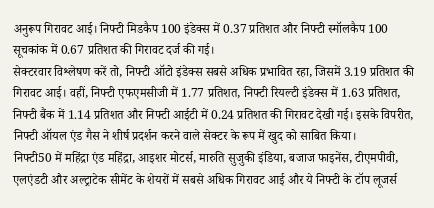अनुरूप गिरावट आई। निफ्टी मिडकैप 100 इंडेक्स में 0.37 प्रतिशत और निफ्टी स्मॉलकैप 100 सूचकांक में 0.67 प्रतिशत की गिरावट दर्ज की गई।
सेक्टरवार विश्लेषण करें तो, निफ्टी ऑटो इंडेक्स सबसे अधिक प्रभावित रहा, जिसमें 3.19 प्रतिशत की गिरावट आई। वहीं, निफ्टी एफएमसीजी में 1.77 प्रतिशत, निफ्टी रियल्टी इंडेक्स में 1.63 प्रतिशत, निफ्टी बैंक में 1.14 प्रतिशत और निफ्टी आईटी में 0.24 प्रतिशत की गिरावट देखी गई। इसके विपरीत, निफ्टी ऑयल एंड गैस ने शीर्ष प्रदर्शन करने वाले सेक्टर के रूप में खुद को साबित किया।
निफ्टी50 में महिंद्रा एंड महिंद्रा, आइशर मोटर्स, मारुति सुजुकी इंडिया, बजाज फाइनेंस, टीएमपीवी, एलएंडटी और अल्ट्राटेक सीमेंट के शेयरों में सबसे अधिक गिरावट आई और ये निफ्टी के टॉप लूजर्स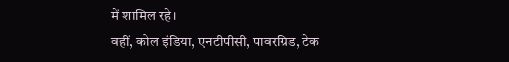में शामिल रहे।
वहीं, कोल इंडिया, एनटीपीसी, पावरग्रिड, टेक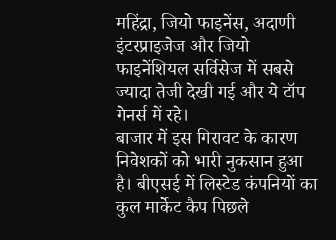महिंद्रा, जियो फाइनेंस, अदाणी इंटरप्राइजेज और जियो फाइनेंशियल सर्विसेज में सबसे ज्यादा तेजी देखी गई और ये टॉप गेनर्स में रहे।
बाजार में इस गिरावट के कारण निवेशकों को भारी नुकसान हुआ है। बीएसई में लिस्टेड कंपनियों का कुल मार्केट कैप पिछले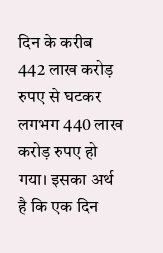दिन के करीब 442 लाख करोड़ रुपए से घटकर लगभग 440 लाख करोड़ रुपए हो गया। इसका अर्थ है कि एक दिन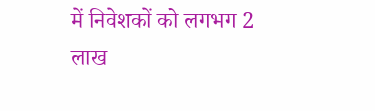में निवेशकों को लगभग 2 लाख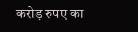करोड़ रुपए का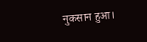नुकसान हुआ।